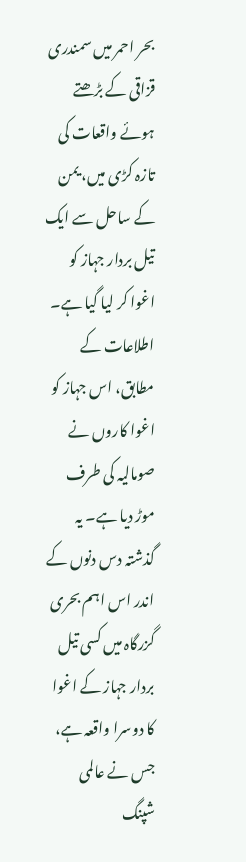بحر احمر میں سمندری قزاقی کے بڑھتے ہوئے واقعات کی تازہ کڑی میں، یمن کے ساحل سے ایک تیل بردار جہاز کو اغوا کر لیا گیا ہے۔ اطلاعات کے مطابق، اس جہاز کو اغوا کاروں نے صومالیہ کی طرف موڑ دیا ہے۔ یہ گذشتہ دس دنوں کے اندر اس اہم بحری گزرگاہ میں کسی تیل بردار جہاز کے اغوا کا دوسرا واقعہ ہے، جس نے عالمی شپنگ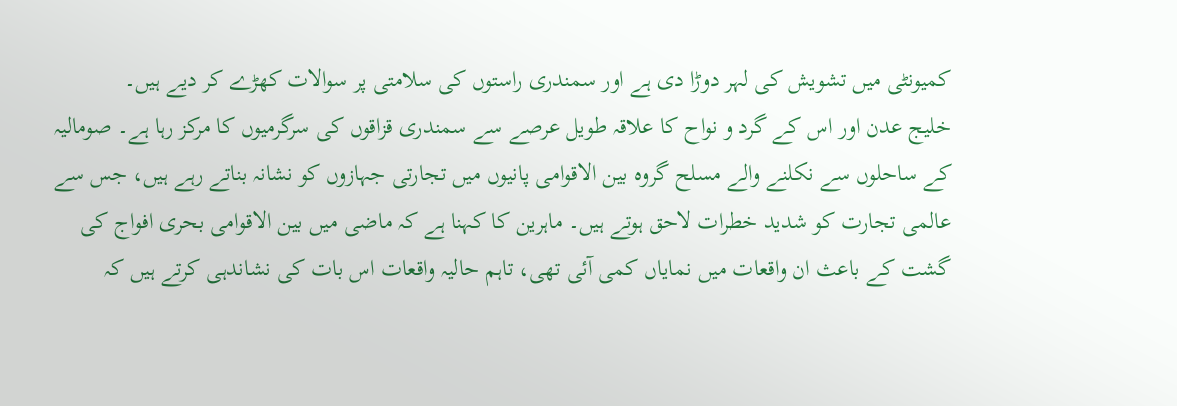کمیونٹی میں تشویش کی لہر دوڑا دی ہے اور سمندری راستوں کی سلامتی پر سوالات کھڑے کر دیے ہیں۔
خلیج عدن اور اس کے گرد و نواح کا علاقہ طویل عرصے سے سمندری قزاقوں کی سرگرمیوں کا مرکز رہا ہے۔ صومالیہ کے ساحلوں سے نکلنے والے مسلح گروہ بین الاقوامی پانیوں میں تجارتی جہازوں کو نشانہ بناتے رہے ہیں، جس سے عالمی تجارت کو شدید خطرات لاحق ہوتے ہیں۔ ماہرین کا کہنا ہے کہ ماضی میں بین الاقوامی بحری افواج کی گشت کے باعث ان واقعات میں نمایاں کمی آئی تھی، تاہم حالیہ واقعات اس بات کی نشاندہی کرتے ہیں کہ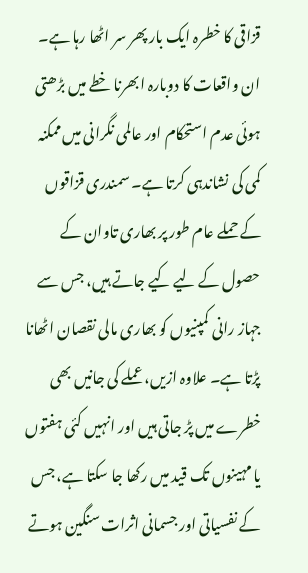قزاقی کا خطرہ ایک بار پھر سر اٹھا رہا ہے۔
ان واقعات کا دوبارہ ابھرنا خطے میں بڑھتی ہوئی عدم استحکام اور عالمی نگرانی میں ممکنہ کمی کی نشاندہی کرتا ہے۔ سمندری قزاقوں کے حملے عام طور پر بھاری تاوان کے حصول کے لیے کیے جاتے ہیں، جس سے جہاز رانی کمپنیوں کو بھاری مالی نقصان اٹھانا پڑتا ہے۔ علاوہ ازیں، عملے کی جانیں بھی خطرے میں پڑ جاتی ہیں اور انہیں کئی ہفتوں یا مہینوں تک قید میں رکھا جا سکتا ہے، جس کے نفسیاتی اور جسمانی اثرات سنگین ہوتے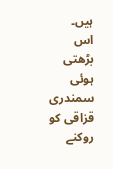ہیں۔
اس بڑھتی ہوئی سمندری قزاقی کو روکنے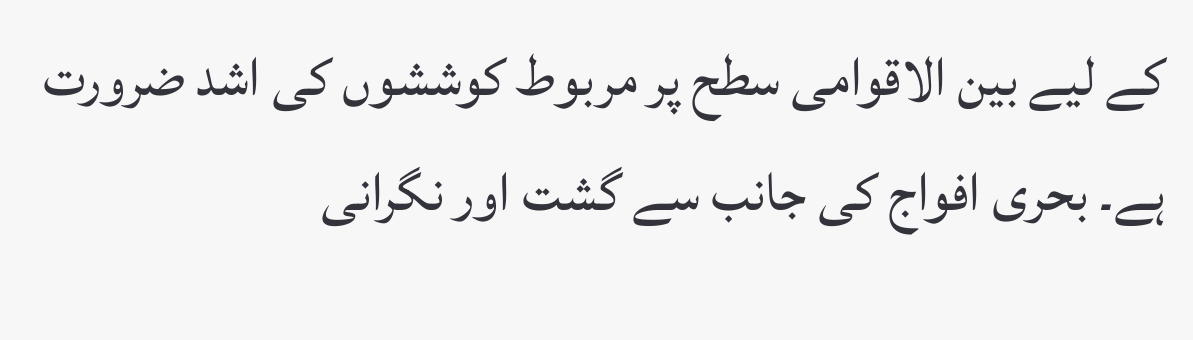کے لیے بین الاقوامی سطح پر مربوط کوششوں کی اشد ضرورت ہے۔ بحری افواج کی جانب سے گشت اور نگرانی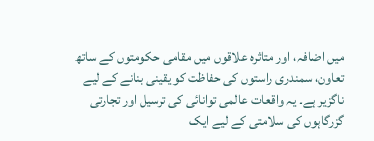میں اضافہ، اور متاثرہ علاقوں میں مقامی حکومتوں کے ساتھ تعاون، سمندری راستوں کی حفاظت کو یقینی بنانے کے لیے ناگزیر ہے۔ یہ واقعات عالمی توانائی کی ترسیل اور تجارتی گزرگاہوں کی سلامتی کے لیے ایک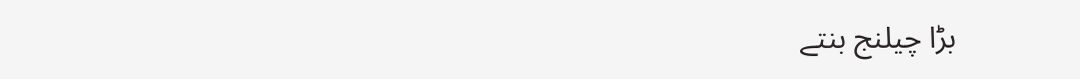بڑا چیلنج بنتے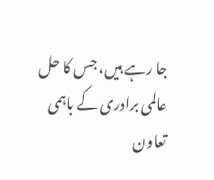جا رہے ہیں، جس کا حل عالمی برادری کے باہمی تعاون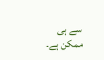سے ہی ممکن ہے۔